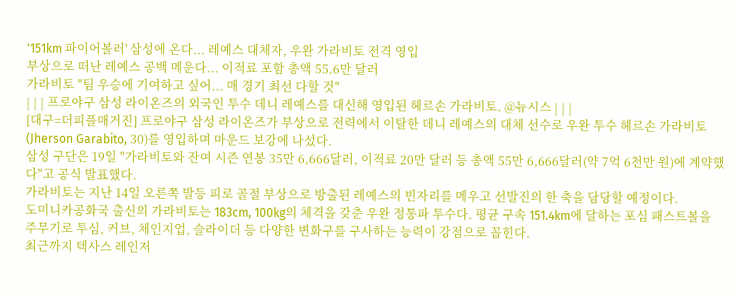'151km 파이어볼러' 삼성에 온다... 레예스 대체자, 우완 가라비토 전격 영입
부상으로 떠난 레예스 공백 메운다... 이적료 포함 총액 55.6만 달러
가라비토 "팀 우승에 기여하고 싶어... 매 경기 최선 다할 것"
| | | 프로야구 삼성 라이온즈의 외국인 투수 데니 레예스를 대신해 영입된 헤르손 가라비토. @뉴시스 | | |
[대구=더피플매거진] 프로야구 삼성 라이온즈가 부상으로 전력에서 이탈한 데니 레예스의 대체 선수로 우완 투수 헤르손 가라비토(Jherson Garabito, 30)를 영입하며 마운드 보강에 나섰다.
삼성 구단은 19일 "가라비토와 잔여 시즌 연봉 35만 6,666달러, 이적료 20만 달러 등 총액 55만 6,666달러(약 7억 6천만 원)에 계약했다"고 공식 발표했다.
가라비토는 지난 14일 오른쪽 발등 피로 골절 부상으로 방출된 레예스의 빈자리를 메우고 선발진의 한 축을 담당할 예정이다.
도미니카공화국 출신의 가라비토는 183cm, 100kg의 체격을 갖춘 우완 정통파 투수다. 평균 구속 151.4km에 달하는 포심 패스트볼을 주무기로 투심, 커브, 체인지업, 슬라이더 등 다양한 변화구를 구사하는 능력이 강점으로 꼽힌다.
최근까지 텍사스 레인저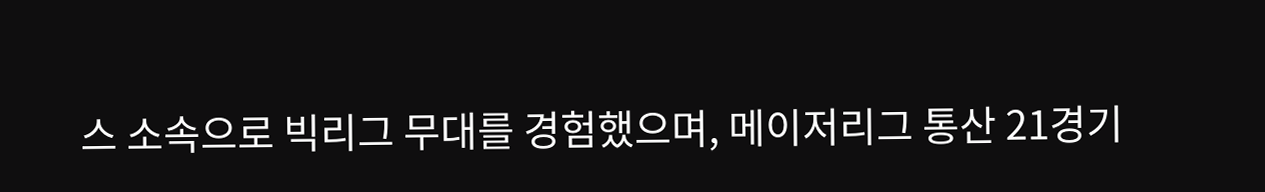스 소속으로 빅리그 무대를 경험했으며, 메이저리그 통산 21경기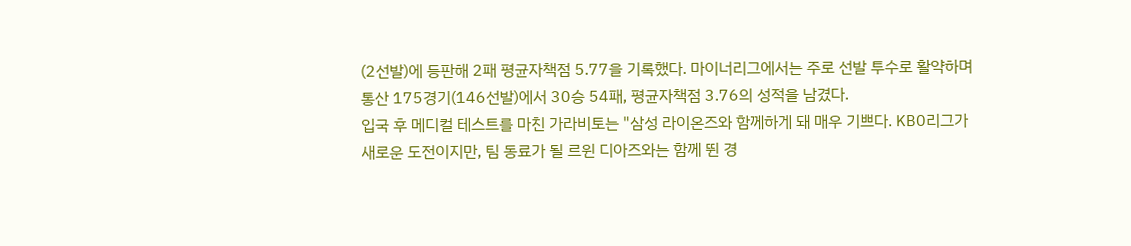(2선발)에 등판해 2패 평균자책점 5.77을 기록했다. 마이너리그에서는 주로 선발 투수로 활약하며 통산 175경기(146선발)에서 30승 54패, 평균자책점 3.76의 성적을 남겼다.
입국 후 메디컬 테스트를 마친 가라비토는 "삼성 라이온즈와 함께하게 돼 매우 기쁘다. KBO리그가 새로운 도전이지만, 팀 동료가 될 르윈 디아즈와는 함께 뛴 경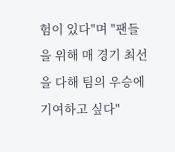험이 있다"며 "팬들을 위해 매 경기 최선을 다해 팀의 우승에 기여하고 싶다"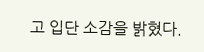고 입단 소감을 밝혔다.